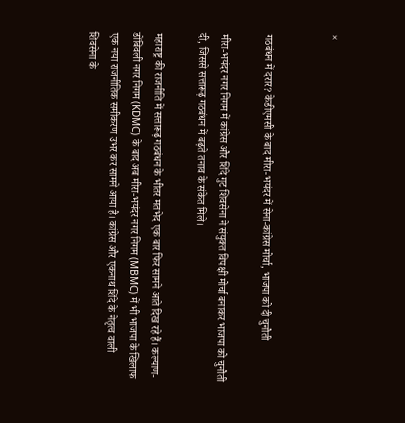×


गठबंधन में दरार? केडीएमसी के बाद मीरा-भयंदर में सेना-कांग्रेस मोर्चा, भाजपा को दी चुनौती

मीरा-भयंदर नगर निगम में कांग्रेस और शिंदे गुट शिवसेना ने संयुक्त विपक्षी मोर्चा बनाकर भाजपा को चुनौती दी, जिससे सत्तारूढ़ गठबंधन में बढ़ते तनाव के संकेत मिले।

महाराष्ट्र की राजनीति में सत्तारूढ़ गठबंधन के भीतर मतभेद एक बार फिर सामने आते दिख रहे हैं। कल्याण-डोंबिवली नगर निगम (KDMC) के बाद अब मीरा-भयंदर नगर निगम (MBMC) में भी भाजपा के खिलाफ एक नया राजनीतिक समीकरण उभर कर सामने आया है। कांग्रेस और एकनाथ शिंदे के नेतृत्व वाली शिवसेना के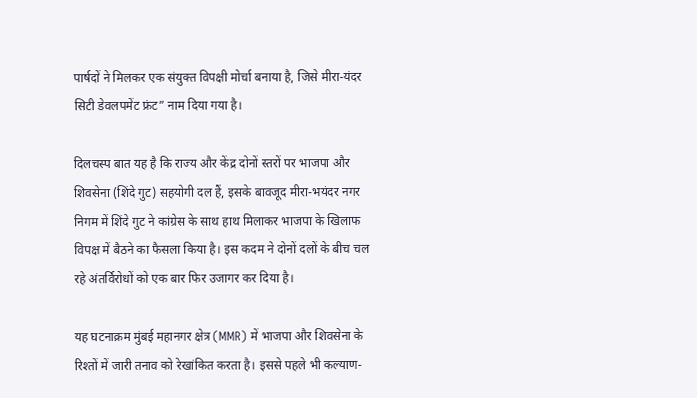पार्षदों ने मिलकर एक संयुक्त विपक्षी मोर्चा बनाया है, जिसे मीरा-यंदर सिटी डेवलपमेंट फ्रंट” नाम दिया गया है।

दिलचस्प बात यह है कि राज्य और केंद्र दोनों स्तरों पर भाजपा और शिवसेना (शिंदे गुट) सहयोगी दल हैं, इसके बावजूद मीरा-भयंदर नगर निगम में शिंदे गुट ने कांग्रेस के साथ हाथ मिलाकर भाजपा के खिलाफ विपक्ष में बैठने का फैसला किया है। इस कदम ने दोनों दलों के बीच चल रहे अंतर्विरोधों को एक बार फिर उजागर कर दिया है।

यह घटनाक्रम मुंबई महानगर क्षेत्र (MMR) में भाजपा और शिवसेना के रिश्तों में जारी तनाव को रेखांकित करता है। इससे पहले भी कल्याण-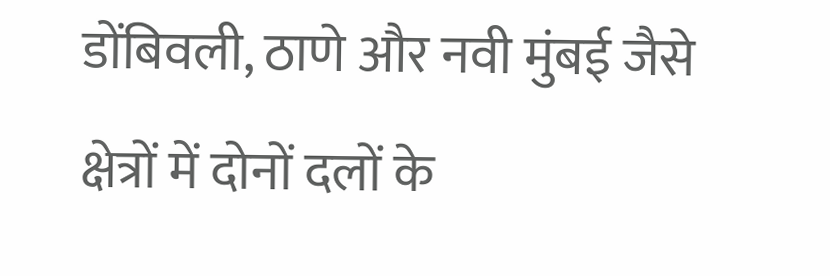डोंबिवली, ठाणे और नवी मुंबई जैसे क्षेत्रों में दोनों दलों के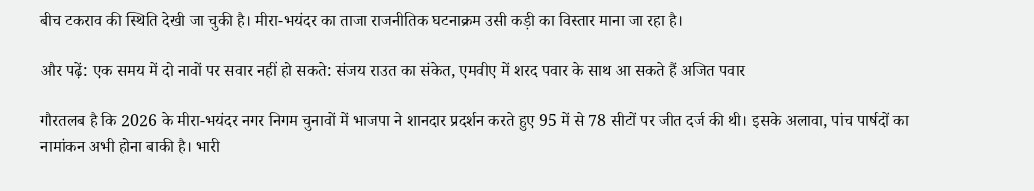बीच टकराव की स्थिति देखी जा चुकी है। मीरा-भयंदर का ताजा राजनीतिक घटनाक्रम उसी कड़ी का विस्तार माना जा रहा है।

और पढ़ें: एक समय में दो नावों पर सवार नहीं हो सकते: संजय राउत का संकेत, एमवीए में शरद पवार के साथ आ सकते हैं अजित पवार

गौरतलब है कि 2026 के मीरा-भयंदर नगर निगम चुनावों में भाजपा ने शानदार प्रदर्शन करते हुए 95 में से 78 सीटों पर जीत दर्ज की थी। इसके अलावा, पांच पार्षदों का नामांकन अभी होना बाकी है। भारी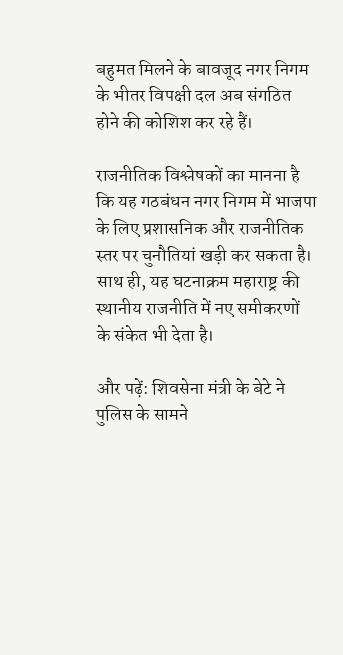बहुमत मिलने के बावजूद नगर निगम के भीतर विपक्षी दल अब संगठित होने की कोशिश कर रहे हैं।

राजनीतिक विश्लेषकों का मानना है कि यह गठबंधन नगर निगम में भाजपा के लिए प्रशासनिक और राजनीतिक स्तर पर चुनौतियां खड़ी कर सकता है। साथ ही, यह घटनाक्रम महाराष्ट्र की स्थानीय राजनीति में नए समीकरणों के संकेत भी देता है।

और पढ़ें: शिवसेना मंत्री के बेटे ने पुलिस के सामने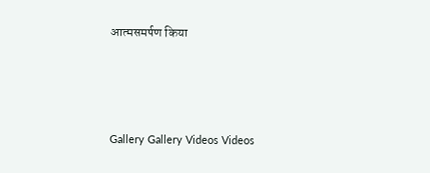आत्मसमर्पण किया




Gallery Gallery Videos Videos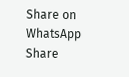Share on WhatsApp Share